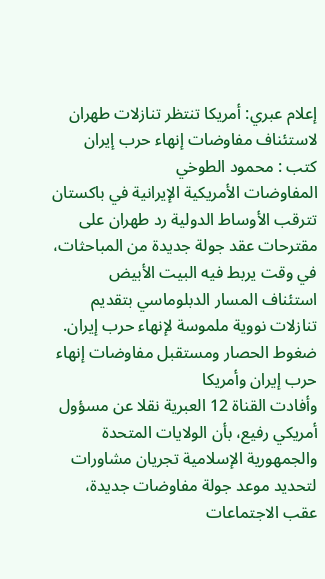إعلام عبري: أمريكا تنتظر تنازلات طهران لاستئناف مفاوضات إنهاء حرب إيران
كتب : محمود الطوخي
المفاوضات الأمريكية الإيرانية في باكستان
تترقب الأوساط الدولية رد طهران على مقترحات عقد جولة جديدة من المباحثات، في وقت يربط فيه البيت الأبيض استئناف المسار الدبلوماسي بتقديم تنازلات نووية ملموسة لإنهاء حرب إيران.
ضغوط الحصار ومستقبل مفاوضات إنهاء حرب إيران وأمريكا
وأفادت القناة 12 العبرية نقلا عن مسؤول أمريكي رفيع، بأن الولايات المتحدة والجمهورية الإسلامية تجريان مشاورات لتحديد موعد جولة مفاوضات جديدة، عقب الاجتماعات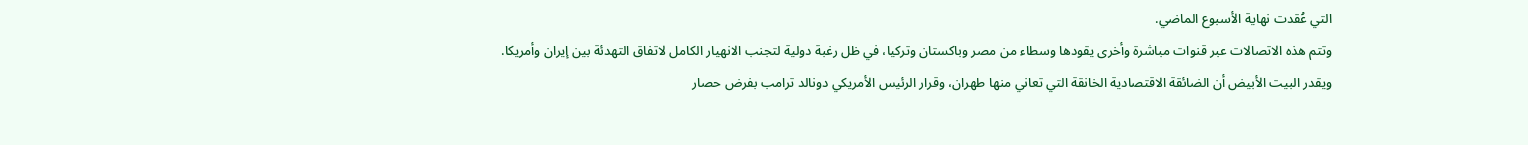التي عُقدت نهاية الأسبوع الماضي.
وتتم هذه الاتصالات عبر قنوات مباشرة وأخرى يقودها وسطاء من مصر وباكستان وتركيا، في ظل رغبة دولية لتجنب الانهيار الكامل لاتفاق التهدئة بين إيران وأمريكا.
ويقدر البيت الأبيض أن الضائقة الاقتصادية الخانقة التي تعاني منها طهران، وقرار الرئيس الأمريكي دونالد ترامب بفرض حصار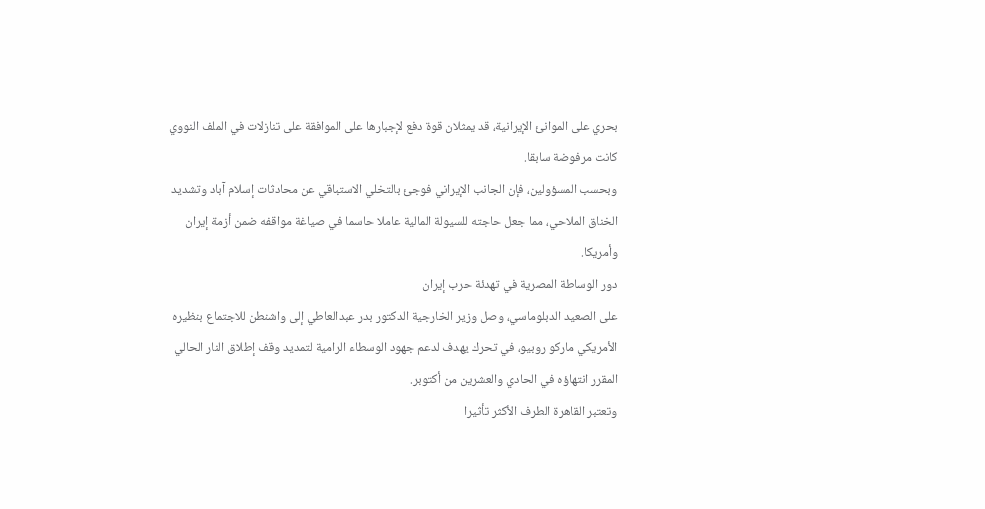بحري على الموانئ الإيرانية، قد يمثلان قوة دفع لإجبارها على الموافقة على تنازلات في الملف النووي كانت مرفوضة سابقا.
وبحسب المسؤولين، فإن الجانب الإيراني فوجئ بالتخلي الاستباقي عن محادثات إسلام آباد وتشديد الخناق الملاحي، مما جعل حاجته للسيولة المالية عاملا حاسما في صياغة مواقفه ضمن أزمة إيران وأمريكا.
دور الوساطة المصرية في تهدئة حرب إيران
على الصعيد الدبلوماسي، وصل وزير الخارجية الدكتور بدر عبدالعاطي إلى واشنطن للاجتماع بنظيره الأمريكي ماركو روبيو، في تحرك يهدف لدعم جهود الوسطاء الرامية لتمديد وقف إطلاق النار الحالي المقرر انتهاؤه في الحادي والعشرين من أكتوبر.
وتعتبر القاهرة الطرف الأكثر تأثيرا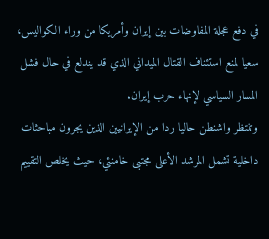في دفع عجلة المفاوضات بين إيران وأمريكا من وراء الكواليس، سعيا لمنع استئناف القتال الميداني الذي قد يندلع في حال فشل المسار السياسي لإنهاء حرب إيران.
وتنتظر واشنطن حاليا ردا من الإيرانيين الذين يجرون مباحثات داخلية تشمل المرشد الأعلى مجتبى خامنئي، حيث يخلص التقييم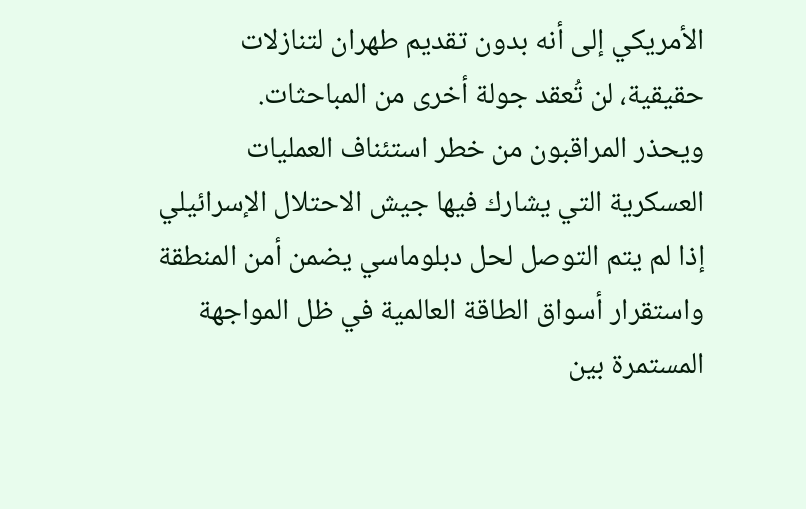الأمريكي إلى أنه بدون تقديم طهران لتنازلات حقيقية، لن تُعقد جولة أخرى من المباحثات.
ويحذر المراقبون من خطر استئناف العمليات العسكرية التي يشارك فيها جيش الاحتلال الإسرائيلي إذا لم يتم التوصل لحل دبلوماسي يضمن أمن المنطقة واستقرار أسواق الطاقة العالمية في ظل المواجهة المستمرة بين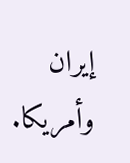إيران وأمريكا.